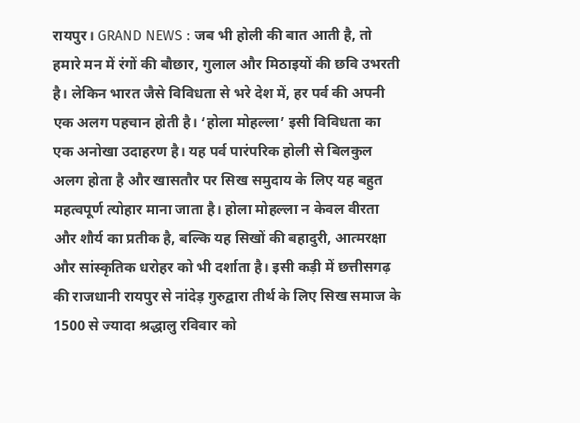रायपुर। GRAND NEWS : जब भी होली की बात आती है, तो हमारे मन में रंगों की बौछार, गुलाल और मिठाइयों की छवि उभरती है। लेकिन भारत जैसे विविधता से भरे देश में, हर पर्व की अपनी एक अलग पहचान होती है। ‘होला मोहल्ला’ इसी विविधता का एक अनोखा उदाहरण है। यह पर्व पारंपरिक होली से बिलकुल अलग होता है और खासतौर पर सिख समुदाय के लिए यह बहुत महत्वपूर्ण त्योहार माना जाता है। होला मोहल्ला न केवल वीरता और शौर्य का प्रतीक है, बल्कि यह सिखों की बहादुरी, आत्मरक्षा और सांस्कृतिक धरोहर को भी दर्शाता है। इसी कड़ी में छत्तीसगढ़ की राजधानी रायपुर से नांदेड़ गुरुद्वारा तीर्थ के लिए सिख समाज के 1500 से ज्यादा श्रद्धालु रविवार को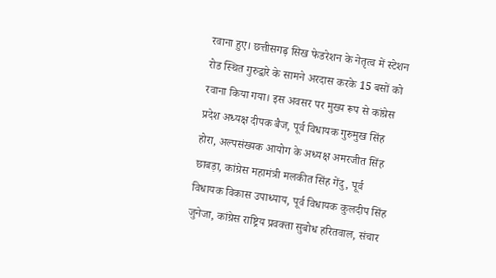रवाना हुए। छत्तीसगढ़ सिख फेडरेशन के नेतृत्व में स्टेशन रोड स्थित गुरुद्वारे के सामने अरदास करके 15 बसों को रवाना किया गया। इस अवसर पर मुख्य रूप से कांग्रेस प्रदेश अध्यक्ष दीपक बैज, पूर्व विधायक गुरुमुख सिंह होरा, अल्पसंख्यक आयोग के अध्यक्ष अमरजीत सिंह छाबड़ा, कांग्रेस महामंत्री मलकीत सिंह गेंदु, पूर्व विधायक विकास उपाध्याय, पूर्व विधायक कुलदीप सिंह जुनेजा, कांग्रेस राष्ट्रिय प्रवक्ता सुबोध हरितवाल, संचार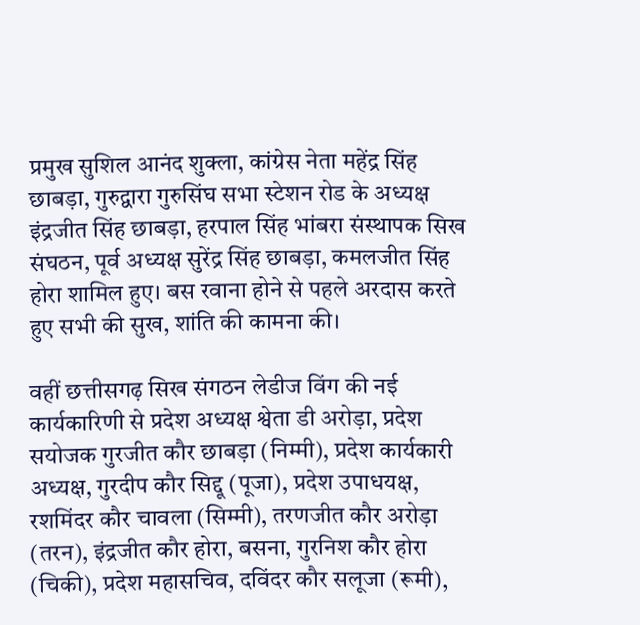प्रमुख सुशिल आनंद शुक्ला, कांग्रेस नेता महेंद्र सिंह छाबड़ा, गुरुद्वारा गुरुसिंघ सभा स्टेशन रोड के अध्यक्ष इंद्रजीत सिंह छाबड़ा, हरपाल सिंह भांबरा संस्थापक सिख संघठन, पूर्व अध्यक्ष सुरेंद्र सिंह छाबड़ा, कमलजीत सिंह होरा शामिल हुए। बस रवाना होने से पहले अरदास करते हुए सभी की सुख, शांति की कामना की।

वहीं छत्तीसगढ़ सिख संगठन लेडीज विंग की नई कार्यकारिणी से प्रदेश अध्यक्ष श्वेता डी अरोड़ा, प्रदेश सयोजक गुरजीत कौर छाबड़ा (निम्मी), प्रदेश कार्यकारी अध्यक्ष, गुरदीप कौर सिद्दू (पूजा), प्रदेश उपाधयक्ष, रशमिंदर कौर चावला (सिम्मी), तरणजीत कौर अरोड़ा (तरन), इंद्रजीत कौर होरा, बसना, गुरनिश कौर होरा (चिकी), प्रदेश महासचिव, दविंदर कौर सलूजा (रूमी),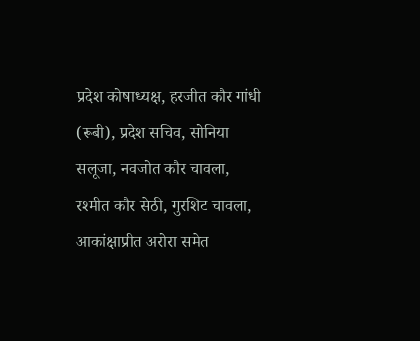प्रदेश कोषाध्यक्ष, हरजीत कौर गांधी (रूबी), प्रदेश सचिव, सोनिया सलूजा, नवजोत कौर चावला, रश्मीत कौर सेठी, गुरशिट चावला, आकांक्षाप्रीत अरोरा समेत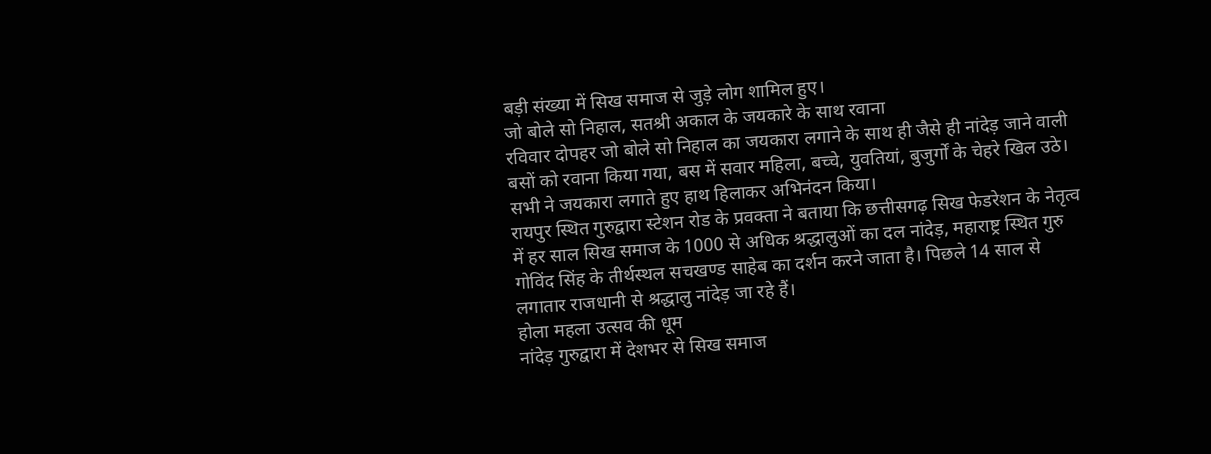बड़ी संख्या में सिख समाज से जुड़े लोग शामिल हुए।
जो बोले सो निहाल, सतश्री अकाल के जयकारे के साथ रवाना
रविवार दोपहर जो बोले सो निहाल का जयकारा लगाने के साथ ही जैसे ही नांदेड़ जाने वाली बसों को रवाना किया गया, बस में सवार महिला, बच्चे, युवतियां, बुजुर्गों के चेहरे खिल उठे। सभी ने जयकारा लगाते हुए हाथ हिलाकर अभिनंदन किया।
रायपुर स्थित गुरुद्वारा स्टेशन रोड के प्रवक्ता ने बताया कि छत्तीसगढ़ सिख फेडरेशन के नेतृत्व में हर साल सिख समाज के 1000 से अधिक श्रद्धालुओं का दल नांदेड़, महाराष्ट्र स्थित गुरु गोविंद सिंह के तीर्थस्थल सचखण्ड साहेब का दर्शन करने जाता है। पिछले 14 साल से लगातार राजधानी से श्रद्धालु नांदेड़ जा रहे हैं।
होला महला उत्सव की धूम
नांदेड़ गुरुद्वारा में देशभर से सिख समाज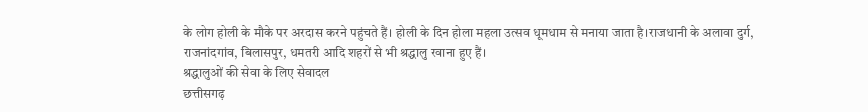के लोग होली के मौके पर अरदास करने पहुंचते हैं। होली के दिन होला महला उत्सव धूमधाम से मनाया जाता है।राजधानी के अलावा दुर्ग, राजनांदगांव, बिलासपुर, धमतरी आदि शहरों से भी श्रद्धालु रवाना हुए हैं।
श्रद्धालुओं की सेवा के लिए सेवादल
छत्तीसगढ़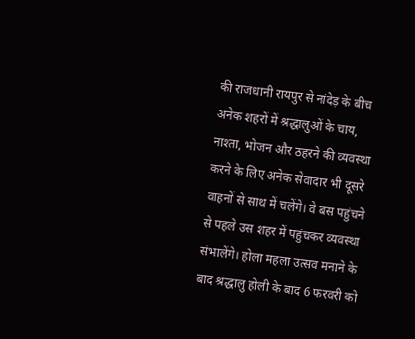की राजधानी रायपुर से नांदेड़ के बीच अनेक शहरों में श्रद्धालुओं के चाय, नाश्ता, भोजन और ठहरने की व्यवस्था करने के लिए अनेक सेवादार भी दूसरे वाहनों से साथ में चलेंगे। वे बस पहुंचने से पहले उस शहर में पहुंचकर व्यवस्था संभालेंगे। होला महला उत्सव मनाने के बाद श्रद्धालु होली के बाद 6 फरवरी को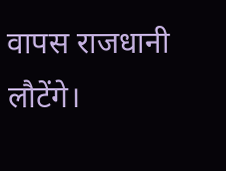वापस राजधानी लौटेंगे।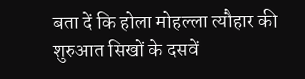बता दें कि होला मोहल्ला त्यौहार की शुरुआत सिखों के दसवें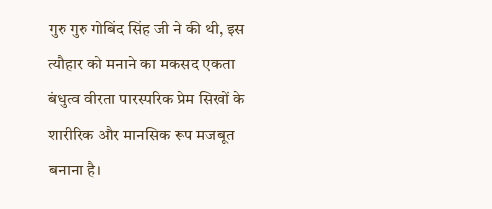गुरु गुरु गोबिंद सिंह जी ने की थी, इस त्यौहार को मनाने का मकसद एकता बंधुत्व वीरता पारस्परिक प्रेम सिखों के शारीरिक और मानसिक रूप मजबूत बनाना है।